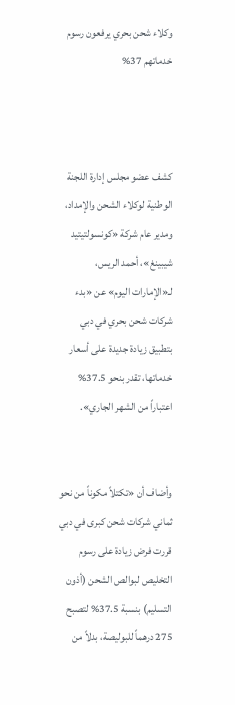وكلاء شحن بحري يرفعون رسوم خدماتهم 37%



كشف عضو مجلس إدارة اللجنة الوطنية لوكلاء الشحن والإمداد، ومدير عام شركة «كونسولتيتيد شيبينغ»، أحمد الريس، لـ«الإمارات اليوم» عن «بدء شركات شحن بحري في دبي بتطبيق زيادة جديدة على أسعار خدماتها، تقدر بنحو 37.5% اعتباراً من الشهر الجاري».


وأضاف أن «تكتلاً مكوناً من نحو ثماني شركات شحن كبرى في دبي قررت فرض زيادة على رسوم التخليص لبوالص الشحن (أذون التسليم) بنسبة 37.5% لتصبح 275 درهماً للبوليصة، بدلاً من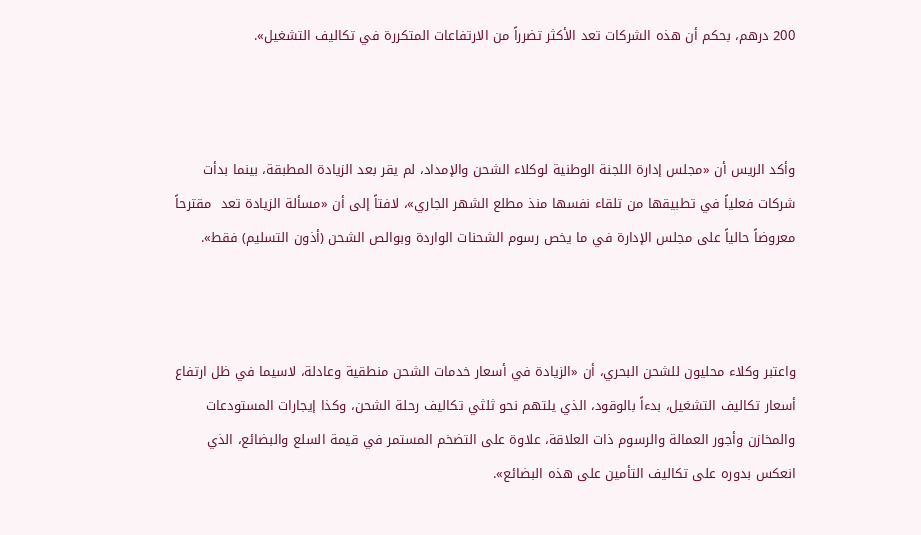200 درهم، بحكم أن هذه الشركات تعد الأكثر تضرراً من الارتفاعات المتكررة في تكاليف التشغيل».



وأكد الريس أن «مجلس إدارة اللجنة الوطنية لوكلاء الشحن والإمداد، لم يقر بعد الزيادة المطبقة، بينما بدأت شركات فعلياً في تطبيقها من تلقاء نفسها منذ مطلع الشهر الجاري»، لافتاً إلى أن «مسألة الزيادة تعد  مقترحاً معروضاً حالياً على مجلس الإدارة في ما يخص رسوم الشحنات الواردة وبوالص الشحن (أذون التسليم) فقط».



واعتبر وكلاء محليون للشحن البحري، أن «الزيادة في أسعار خدمات الشحن منطقية وعادلة، لاسيما في ظل ارتفاع أسعار تكاليف التشغيل، بدءاً بالوقود، الذي يلتهم نحو ثلثي تكاليف رحلة الشحن، وكذا إيجارات المستودعات والمخازن وأجور العمالة والرسوم ذات العلاقة، علاوة على التضخم المستمر في قيمة السلع والبضائع، الذي انعكس بدوره على تكاليف التأمين على هذه البضائع».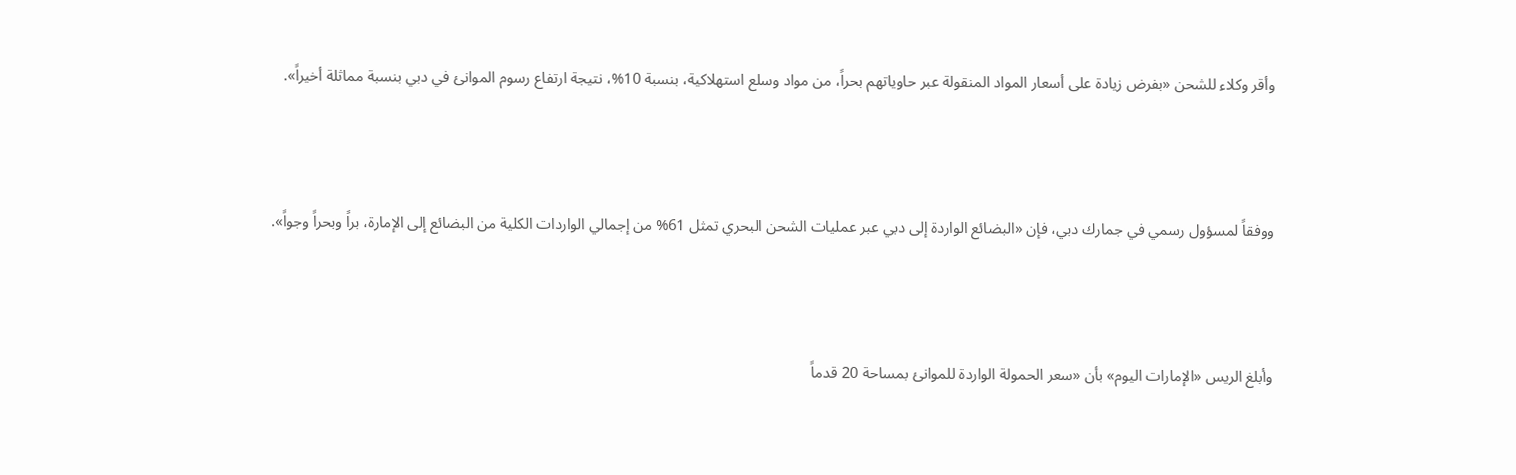وأقر وكلاء للشحن «بفرض زيادة على أسعار المواد المنقولة عبر حاوياتهم بحراً، من مواد وسلع استهلاكية، بنسبة 10%، نتيجة ارتفاع رسوم الموانئ في دبي بنسبة مماثلة أخيراً».



ووفقاً لمسؤول رسمي في جمارك دبي، فإن «البضائع الواردة إلى دبي عبر عمليات الشحن البحري تمثل 61% من إجمالي الواردات الكلية من البضائع إلى الإمارة، براً وبحراً وجواً».



وأبلغ الريس «الإمارات اليوم» بأن «سعر الحمولة الواردة للموانئ بمساحة 20 قدماً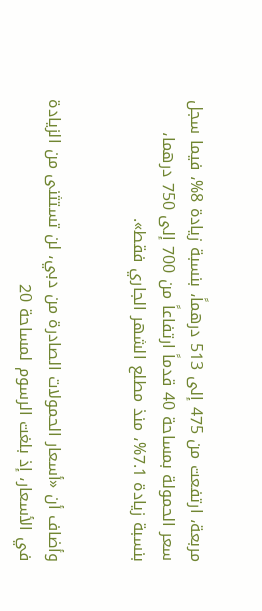مربعة، ارتفعت من 475 إلى 513 درهماً، بنسبة زيادة 8%، فيما سجل سعر الحمولة بمساحة 40 قدماً ارتفاعاً من 700 إلى 750 درهما، بنسبة زيادة 7.1%، منذ مطلع الشهر الجاري فقط».


وأضاف أن «أسعار الحمولات الصادرة من دبي، لن تستثنى من الزيادة في الأسعار، إذ بلغت الرسوم لمساحة 20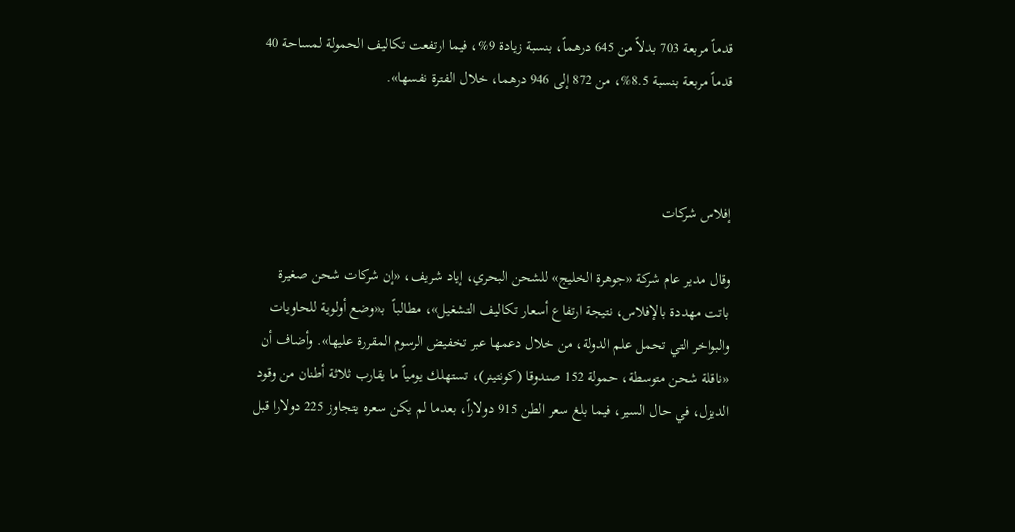قدماً مربعة 703 بدلاً من 645 درهماً، بنسبة زيادة 9%، فيما ارتفعت تكاليف الحمولة لمساحة 40 قدماً مربعة بنسبة 8.5%، من 872 إلى 946 درهما، خلال الفترة نفسها».



إفلاس شركات

وقال مدير عام شركة «جوهرة الخليج» للشحن البحري، إياد شريف، «إن شركات شحن صغيرة باتت مهددة بالإفلاس، نتيجة ارتفاع أسعار تكاليف التشغيل»، مطالباً  بـ«وضع أولوية للحاويات والبواخر التي تحمل علم الدولة، من خلال دعمها عبر تخفيض الرسوم المقررة عليها». وأضاف أن «ناقلة شحن متوسطة، حمولة 152 صندوقا (كونتينر)، تستهلك يومياً ما يقارب ثلاثة أطنان من وقود الديزل، في حال السير، فيما بلغ سعر الطن 915 دولاراً، بعدما لم يكن سعره يتجاوز 225 دولارا قبل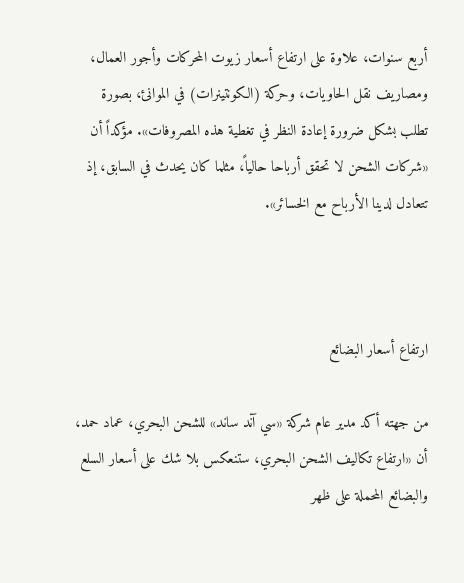أربع سنوات، علاوة على ارتفاع أسعار زيوت المحركات وأجور العمال، ومصاريف نقل الحاويات، وحركة (الكونتينرات) في الموانئ، بصورة تطلب بشكل ضرورة إعادة النظر في تغطية هذه المصروفات». مؤكداً أن «شركات الشحن لا تحقق أرباحا حالياً، مثلما كان يحدث في السابق، إذ تتعادل لدينا الأرباح مع الخسائر».



ارتفاع أسعار البضائع

من جهته أكد مدير عام شركة «سي آند ساند» للشحن البحري، عماد حمد، أن «ارتفاع تكاليف الشحن البحري، ستنعكس بلا شك على أسعار السلع والبضائع المحملة على ظهر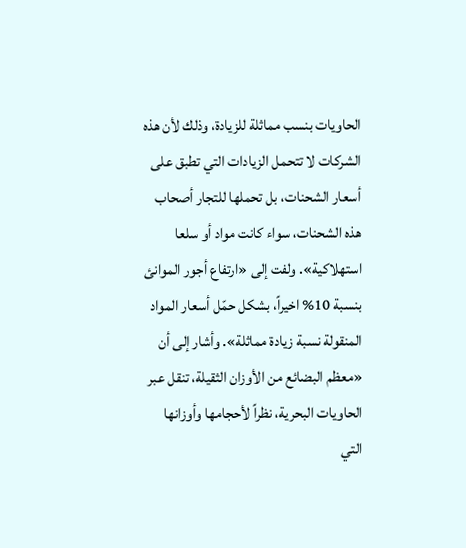الحاويات بنسب مماثلة للزيادة، وذلك لأن هذه الشركات لا تتحمل الزيادات التي تطبق على أسعار الشحنات، بل تحملها للتجار أصحاب هذه الشحنات، سواء كانت مواد أو سلعا استهلاكية». ولفت إلى «ارتفاع أجور الموانئ بنسبة 10% اخيراً، بشكل حمّل أسعار المواد المنقولة نسبة زيادة مماثلة». وأشار إلى أن «معظم البضائع من الأوزان الثقيلة، تنقل عبر الحاويات البحرية، نظراً لأحجامها وأوزانها التي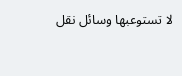لا تستوعبها وسائل نقل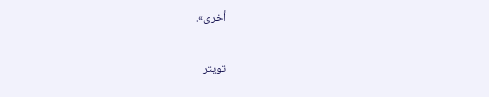أخرى».

تويتر